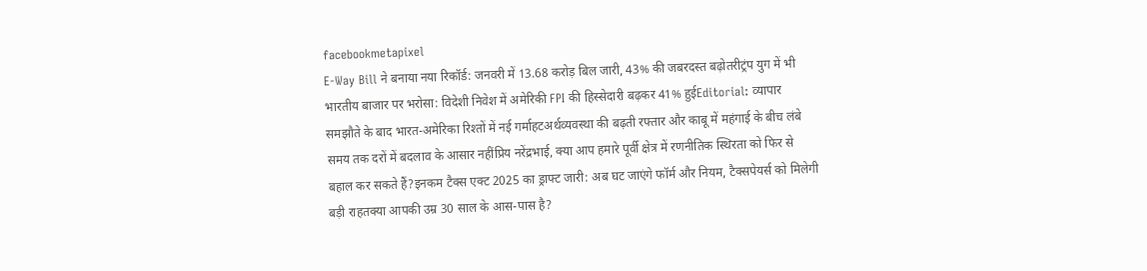facebookmetapixel
E-Way Bill ने बनाया नया रिकॉर्ड: जनवरी में 13.68 करोड़ बिल जारी, 43% की जबरदस्त बढ़ोतरीट्रंप युग में भी भारतीय बाजार पर भरोसा: विदेशी निवेश में अमेरिकी FPI की हिस्सेदारी बढ़कर 41% हुईEditorial: व्यापार समझौते के बाद भारत-अमेरिका रिश्तों में नई गर्माहटअर्थव्यवस्था की बढ़ती रफ्तार और काबू में महंगाई के बीच लंबे समय तक दरों में बदलाव के आसार नहींप्रिय नरेंद्रभाई, क्या आप हमारे पूर्वी क्षेत्र में रणनीतिक स्थिरता को फिर से बहाल कर सकते हैं?इनकम टैक्स एक्ट 2025 का ड्राफ्ट जारी: अब घट जाएंगे फॉर्म और नियम, टैक्सपेयर्स को मिलेगी बड़ी राहतक्या आपकी उम्र 30 साल के आस-पास है?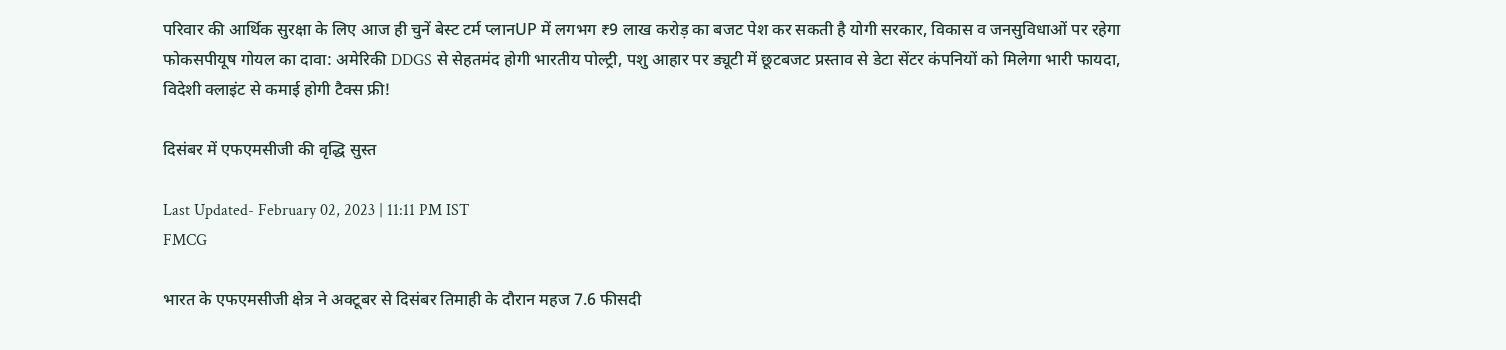परिवार की आर्थिक सुरक्षा के लिए आज ही चुनें बेस्ट टर्म प्लानUP में लगभग ₹9 लाख करोड़ का बजट पेश कर सकती है योगी सरकार, विकास व जनसुविधाओं पर रहेगा फोकसपीयूष गोयल का दावा: अमेरिकी DDGS से सेहतमंद होगी भारतीय पोल्ट्री, पशु आहार पर ड्यूटी में छूटबजट प्रस्ताव से डेटा सेंटर कंपनियों को मिलेगा भारी फायदा, विदेशी क्लाइंट से कमाई होगी टैक्स फ्री!

दिसंबर में एफएमसीजी की वृद्धि सुस्त

Last Updated- February 02, 2023 | 11:11 PM IST
FMCG

भारत के एफएमसीजी क्षेत्र ने अक्टूबर से दिसंबर तिमाही के दौरान महज 7.6 फीसदी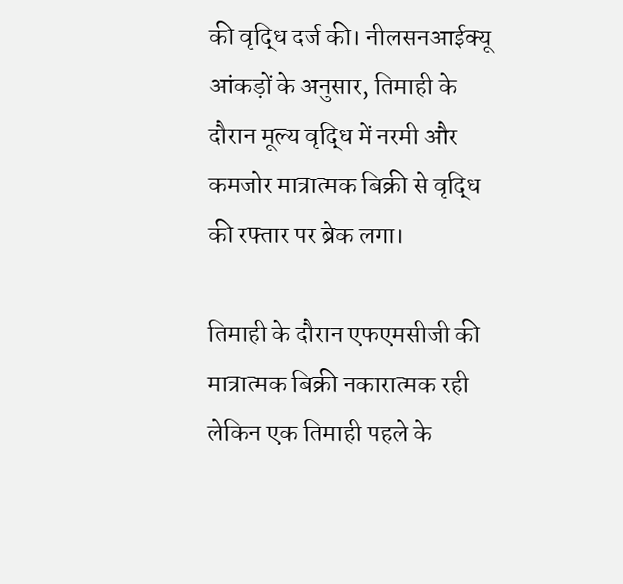की वृद्धि दर्ज की। नीलसनआईक्यू आंकड़ों के अनुसार, तिमाही के दौरान मूल्य वृद्धि में नरमी और कमजोर मात्रात्मक बिक्री से वृद्धि की रफ्तार पर ब्रेक लगा।

तिमाही के दौरान एफएमसीजी की मात्रात्मक बिक्री नकारात्मक रही लेकिन एक तिमाही पहले के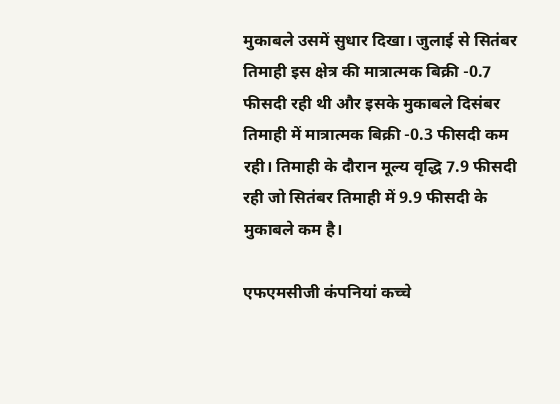मुकाबले उसमें सुधार दिखा। जुलाई से सितंबर तिमाही इस क्षेत्र की मात्रात्मक बिक्री -0.7 फीसदी रही थी और इसके मुकाबले दिसंबर तिमाही में मात्रात्मक बिक्री -0.3 फीसदी कम रही। तिमाही के दौरान मूल्य वृद्धि 7.9 फीसदी रही जो सितंबर तिमाही में 9.9 फीसदी के मुकाबले कम है।

एफएमसीजी कंपनियां कच्चे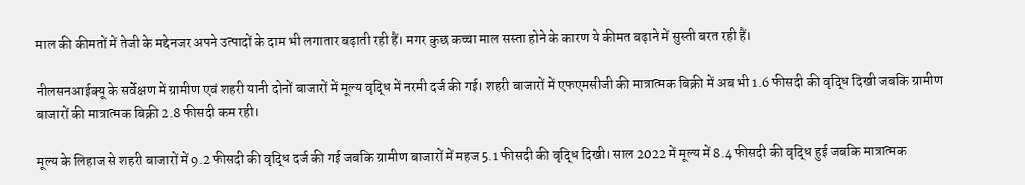माल की कीमतों में तेजी के मद्देनजर अपने उत्पादों के दाम भी लगातार बढ़ाती रही हैं। मगर कुछ कच्चा माल सस्ता होने के कारण ये कीमत बढ़ाने में सुस्ती बरत रही हैं।

नीलसनआईक्यू के सर्वेक्षण में ग्रामीण एवं शहरी यानी दोनों बाजारों में मूल्य वृद्धि में नरमी दर्ज की गई। शहरी बाजारों में एफएमसीजी की मात्रात्मक बिक्री में अब भी 1.6 फीसदी की वृद्धि दिखी जबकि ग्रामीण बाजारों की मात्रात्मक बिक्री 2.8 फीसदी कम रही।

मूल्य के लिहाज से शहरी बाजारों में 9.2 फीसदी की वृद्धि दर्ज की गई जबकि ग्रामीण बाजारों में महज 5.1 फीसदी की वृद्धि दिखी। साल 2022 में मूल्य में 8.4 फीसदी की वृद्धि हुई जबकि मात्रात्मक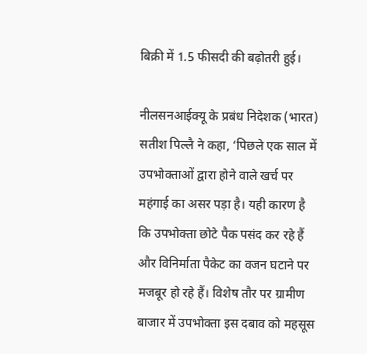बिक्री में 1.5 फीसदी की बढ़ोतरी हुई।

नीलसनआईक्यू के प्रबंध निदेशक (भारत) सतीश पिल्लै ने कहा, ‘पिछले एक साल में उपभोक्ताओं द्वारा होने वाले खर्च पर महंगाई का असर पड़ा है। यही कारण है कि उपभोक्ता छोटे पैक पसंद कर रहे हैं और विनिर्माता पैकेट का वजन घटाने पर मजबूर हो रहे हैं। विशेष तौर पर ग्रामीण बाजार में उपभोक्ता इस दबाव को महसूस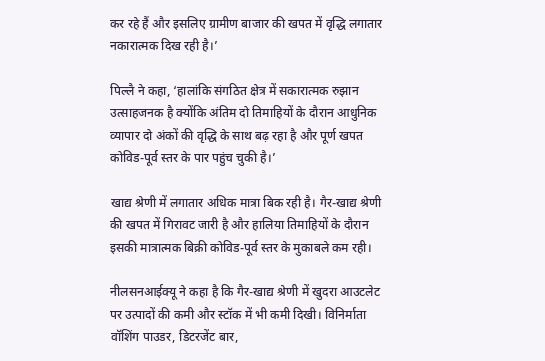कर रहे हैं और इसलिए ग्रामीण बाजार की खपत में वृद्धि लगातार नकारात्मक दिख रही है।’

पिल्लै ने कहा, ‘हालांकि संगठित क्षेत्र में सकारात्मक रुझान उत्साहजनक है क्योंकि अंतिम दो तिमाहियों के दौरान आधुनिक व्यापार दो अंकों की वृद्धि के साथ बढ़ रहा है और पूर्ण खपत कोविड-पूर्व स्तर के पार पहुंच चुकी है।’

खाद्य श्रेणी में लगातार अधिक मात्रा बिक रही है। गैर-खाद्य श्रेणी की खपत में गिरावट जारी है और हालिया तिमाहियों के दौरान इसकी मात्रात्मक बिक्री कोविड-पूर्व स्तर के मुकाबले कम रही।

नीलसनआईक्यू ने कहा है कि गैर-खाद्य श्रेणी में खुदरा आउटलेट पर उत्पादों की कमी और स्टॉक में भी कमी दिखी। विनिर्माता वॉशिंग पाउडर, डिटरजेंट बार,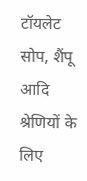टॉयलेट सोप, शैंपू आदि श्रेणियों के लिए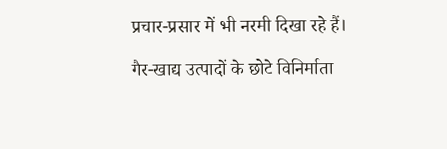प्रचार-प्रसार में भी नरमी दिखा रहे हैं।

गैर-खाद्य उत्पादों के छोटे विनिर्माता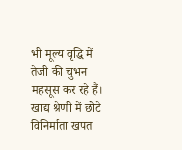भी मूल्य वृद्धि में तेजी की चुभन महसूस कर रहे हैं। खाद्य श्रेणी में छोटे विनिर्माता खपत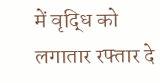में वृद्धि को लगातार रफ्तार दे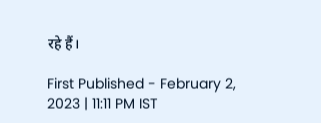रहे हैं।

First Published - February 2, 2023 | 11:11 PM IST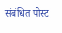संबंधित पोस्ट